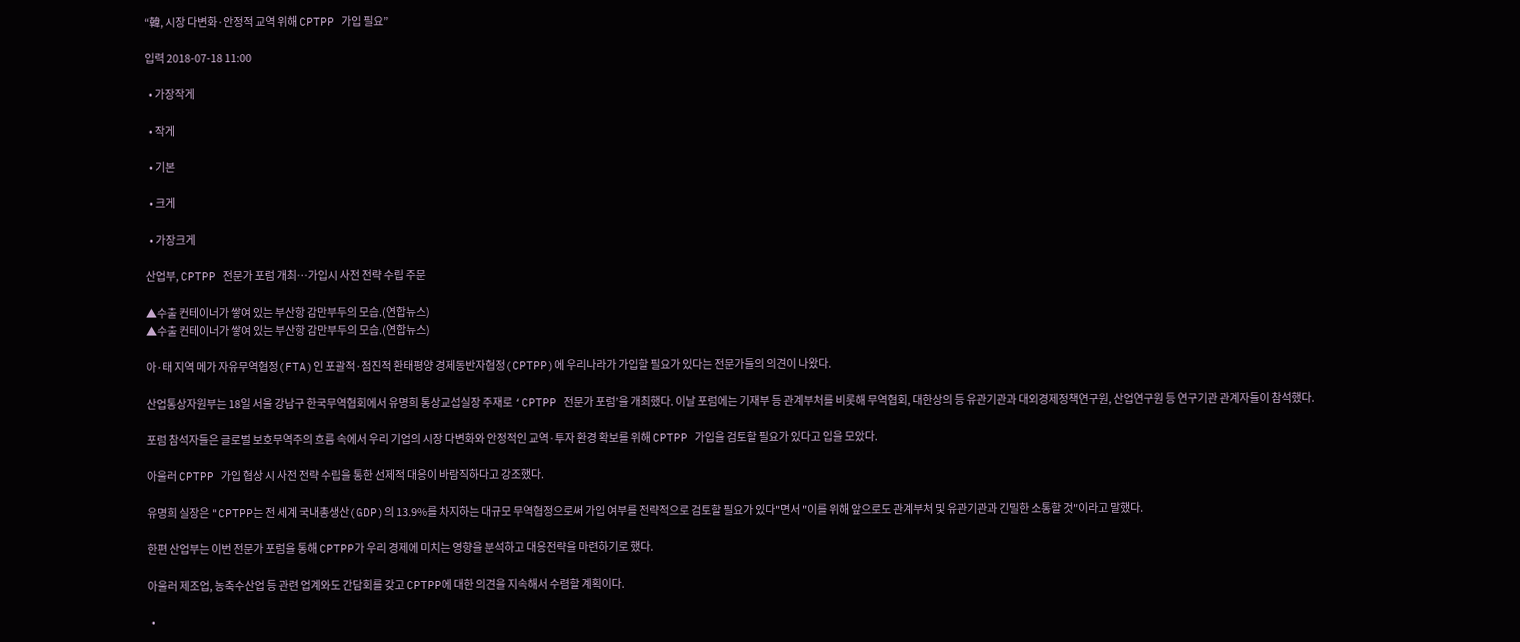“韓, 시장 다변화·안정적 교역 위해 CPTPP 가입 필요”

입력 2018-07-18 11:00

  • 가장작게

  • 작게

  • 기본

  • 크게

  • 가장크게

산업부, CPTPP 전문가 포럼 개최…가입시 사전 전략 수립 주문

▲수출 컨테이너가 쌓여 있는 부산항 감만부두의 모습.(연합뉴스)
▲수출 컨테이너가 쌓여 있는 부산항 감만부두의 모습.(연합뉴스)

아·태 지역 메가 자유무역협정(FTA)인 포괄적·점진적 환태평양 경제동반자협정(CPTPP)에 우리나라가 가입할 필요가 있다는 전문가들의 의견이 나왔다.

산업통상자원부는 18일 서울 강남구 한국무역협회에서 유명희 통상교섭실장 주재로 ‘CPTPP 전문가 포럼’을 개최했다. 이날 포럼에는 기재부 등 관계부처를 비롯해 무역협회, 대한상의 등 유관기관과 대외경제정책연구원, 산업연구원 등 연구기관 관계자들이 참석했다.

포럼 참석자들은 글로벌 보호무역주의 흐름 속에서 우리 기업의 시장 다변화와 안정적인 교역·투자 환경 확보를 위해 CPTPP 가입을 검토할 필요가 있다고 입을 모았다.

아울러 CPTPP 가입 협상 시 사전 전략 수립을 통한 선제적 대응이 바람직하다고 강조했다.

유명희 실장은 "CPTPP는 전 세계 국내총생산(GDP)의 13.9%를 차지하는 대규모 무역협정으로써 가입 여부를 전략적으로 검토할 필요가 있다"면서 "이를 위해 앞으로도 관계부처 및 유관기관과 긴밀한 소통할 것"이라고 말했다.

한편 산업부는 이번 전문가 포럼을 통해 CPTPP가 우리 경제에 미치는 영향을 분석하고 대응전략을 마련하기로 했다.

아울러 제조업, 농축수산업 등 관련 업계와도 간담회를 갖고 CPTPP에 대한 의견을 지속해서 수렴할 계획이다.

  •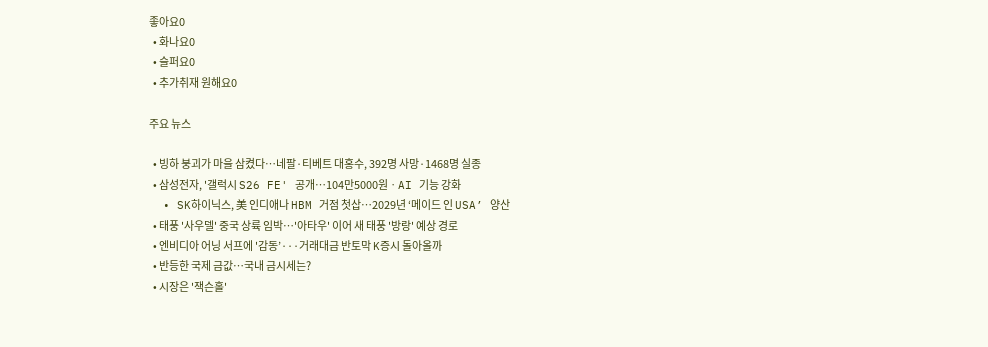좋아요0
  • 화나요0
  • 슬퍼요0
  • 추가취재 원해요0

주요 뉴스

  • 빙하 붕괴가 마을 삼켰다…네팔·티베트 대홍수, 392명 사망·1468명 실종
  • 삼성전자, '갤럭시 S26 FE' 공개⋯104만5000원ㆍAI 기능 강화
  • SK하이닉스, 美 인디애나 HBM 거점 첫삽…2029년 ‘메이드 인 USA’ 양산
  • 태풍 '사우델' 중국 상륙 임박…'아타우' 이어 새 태풍 '방랑' 예상 경로
  • 엔비디아 어닝 서프에 '감동’···거래대금 반토막 K증시 돌아올까
  • 반등한 국제 금값…국내 금시세는?
  • 시장은 '잭슨홀'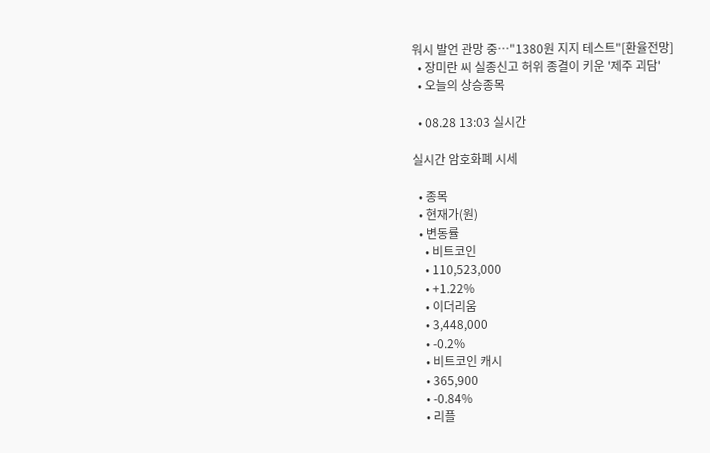워시 발언 관망 중⋯"1380원 지지 테스트"[환율전망]
  • 장미란 씨 실종신고 허위 종결이 키운 '제주 괴담'
  • 오늘의 상승종목

  • 08.28 13:03 실시간

실시간 암호화폐 시세

  • 종목
  • 현재가(원)
  • 변동률
    • 비트코인
    • 110,523,000
    • +1.22%
    • 이더리움
    • 3,448,000
    • -0.2%
    • 비트코인 캐시
    • 365,900
    • -0.84%
    • 리플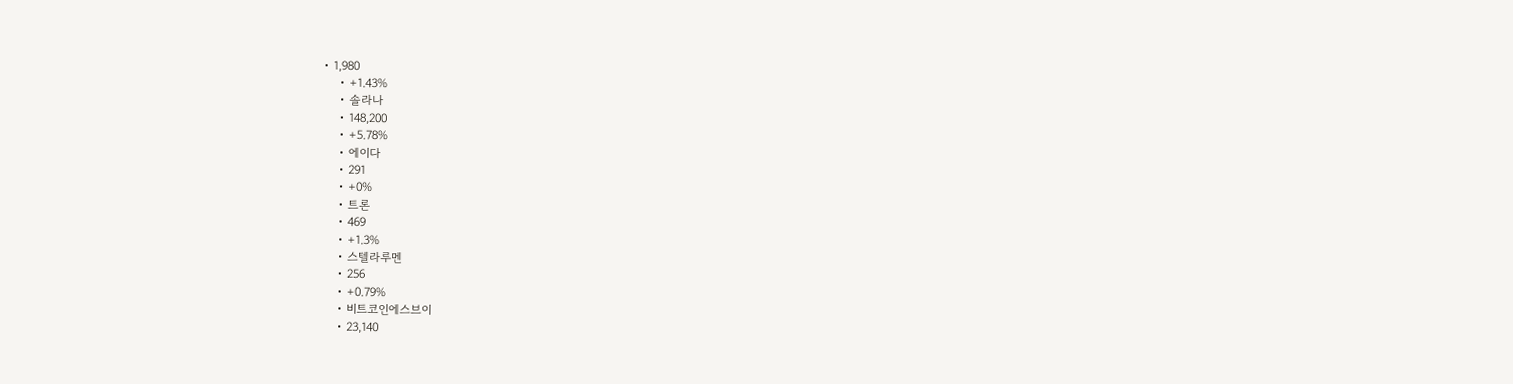• 1,980
    • +1.43%
    • 솔라나
    • 148,200
    • +5.78%
    • 에이다
    • 291
    • +0%
    • 트론
    • 469
    • +1.3%
    • 스텔라루멘
    • 256
    • +0.79%
    • 비트코인에스브이
    • 23,140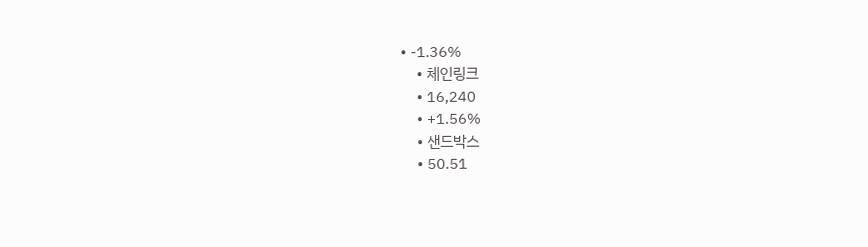• -1.36%
    • 체인링크
    • 16,240
    • +1.56%
    • 샌드박스
    • 50.51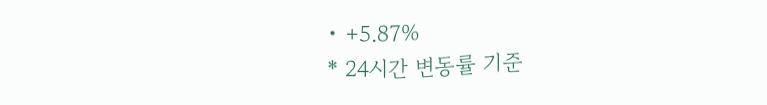• +5.87%
* 24시간 변동률 기준